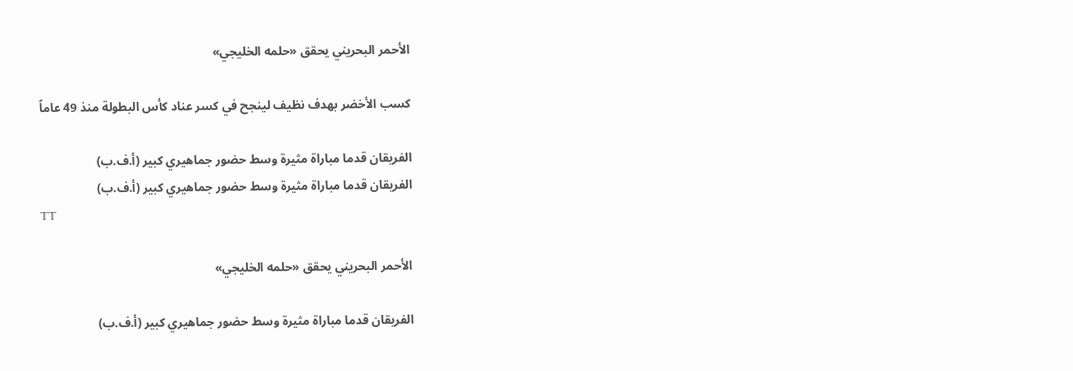الأحمر البحريني يحقق «حلمه الخليجي»

كسب الأخضر بهدف نظيف لينجح في كسر عناد كأس البطولة منذ 49 عاماً

الفريقان قدما مباراة مثيرة وسط حضور جماهيري كبير (أ.ف.ب)
الفريقان قدما مباراة مثيرة وسط حضور جماهيري كبير (أ.ف.ب)
TT

الأحمر البحريني يحقق «حلمه الخليجي»

الفريقان قدما مباراة مثيرة وسط حضور جماهيري كبير (أ.ف.ب)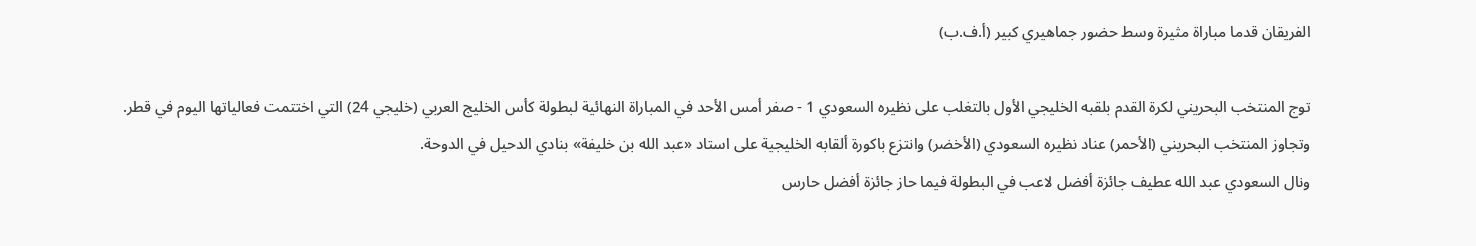الفريقان قدما مباراة مثيرة وسط حضور جماهيري كبير (أ.ف.ب)

توج المنتخب البحريني لكرة القدم بلقبه الخليجي الأول بالتغلب على نظيره السعودي 1 - صفر أمس الأحد في المباراة النهائية لبطولة كأس الخليج العربي (خليجي 24) التي اختتمت فعالياتها اليوم في قطر.
وتجاوز المنتخب البحريني (الأحمر) عناد نظيره السعودي (الأخضر) وانتزع باكورة ألقابه الخليجية على استاد «عبد الله بن خليفة» بنادي الدحيل في الدوحة.
ونال السعودي عبد الله عطيف جائزة أفضل لاعب في البطولة فيما حاز جائزة أفضل حارس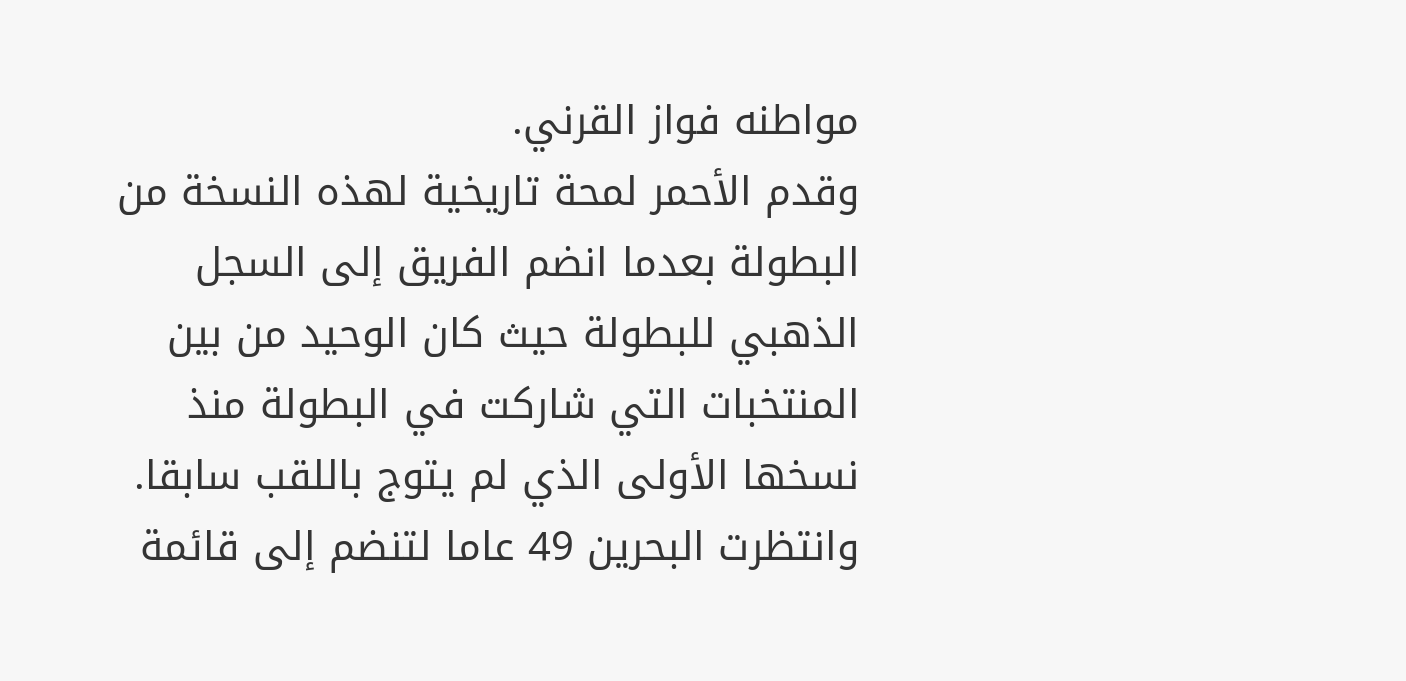مواطنه فواز القرني.
وقدم الأحمر لمحة تاريخية لهذه النسخة من البطولة بعدما انضم الفريق إلى السجل الذهبي للبطولة حيث كان الوحيد من بين المنتخبات التي شاركت في البطولة منذ نسخها الأولى الذي لم يتوج باللقب سابقا.
وانتظرت البحرين 49 عاما لتنضم إلى قائمة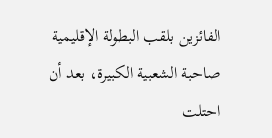الفائزين بلقب البطولة الإقليمية صاحبة الشعبية الكبيرة، بعد أن احتلت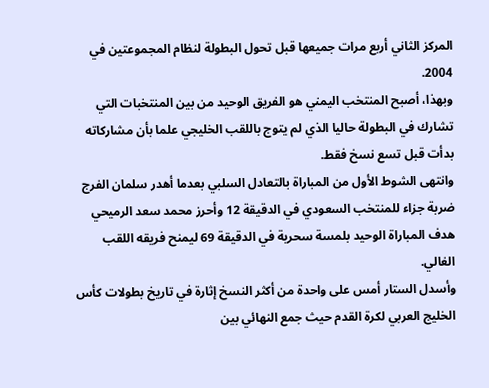المركز الثاني أربع مرات جميعها قبل تحول البطولة لنظام المجموعتين في 2004.
وبهذا، أصبح المنتخب اليمني هو الفريق الوحيد من بين المنتخبات التي تشارك في البطولة حاليا الذي لم يتوج باللقب الخليجي علما بأن مشاركاته بدأت قبل تسع نسخ فقط.
وانتهى الشوط الأول من المباراة بالتعادل السلبي بعدما أهدر سلمان الفرج ضربة جزاء للمنتخب السعودي في الدقيقة 12 وأحرز محمد سعد الرميحي هدف المباراة الوحيد بلمسة سحرية في الدقيقة 69 ليمنح فريقه اللقب الغالي.
وأسدل الستار أمس على واحدة من أكثر النسخ إثارة في تاريخ بطولات كأس الخليج العربي لكرة القدم حيث جمع النهائي بين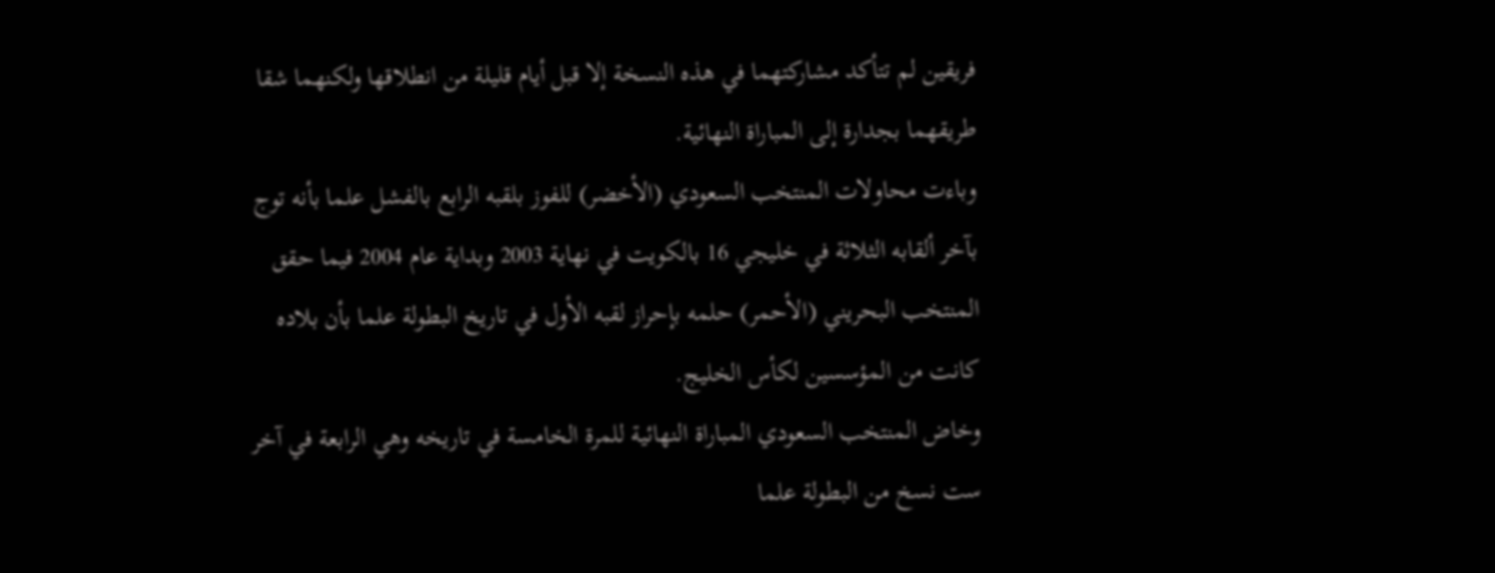فريقين لم تتأكد مشاركتهما في هذه النسخة إلا قبل أيام قليلة من انطلاقها ولكنهما شقا طريقهما بجدارة إلى المباراة النهائية.
وباءت محاولات المنتخب السعودي (الأخضر) للفوز بلقبه الرابع بالفشل علما بأنه توج بآخر ألقابه الثلاثة في خليجي 16 بالكويت في نهاية 2003 وبداية عام 2004 فيما حقق المنتخب البحريني (الأحمر) حلمه بإحراز لقبه الأول في تاريخ البطولة علما بأن بلاده كانت من المؤسسين لكأس الخليج.
وخاض المنتخب السعودي المباراة النهائية للمرة الخامسة في تاريخه وهي الرابعة في آخر ست نسخ من البطولة علما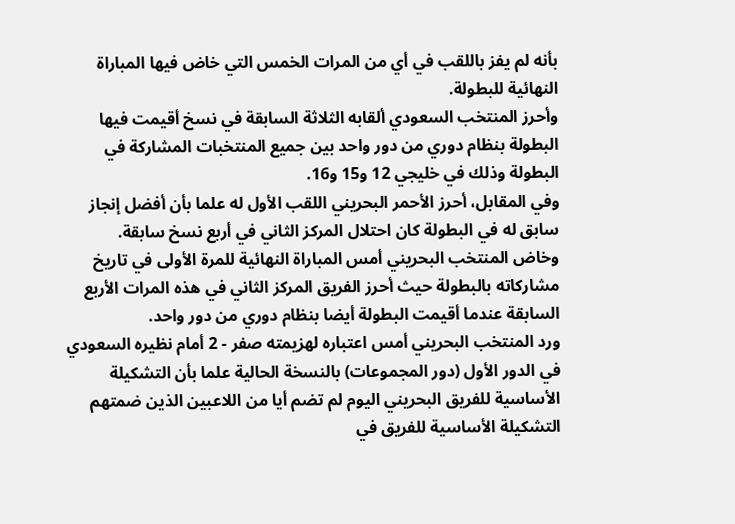بأنه لم يفز باللقب في أي من المرات الخمس التي خاض فيها المباراة النهائية للبطولة.
وأحرز المنتخب السعودي ألقابه الثلاثة السابقة في نسخ أقيمت فيها
البطولة بنظام دوري من دور واحد بين جميع المنتخبات المشاركة في البطولة وذلك في خليجي 12 و15 و16.
وفي المقابل، أحرز الأحمر البحريني اللقب الأول له علما بأن أفضل إنجاز سابق له في البطولة كان احتلال المركز الثاني في أربع نسخ سابقة.
وخاض المنتخب البحريني أمس المباراة النهائية للمرة الأولى في تاريخ مشاركاته بالبطولة حيث أحرز الفريق المركز الثاني في هذه المرات الأربع السابقة عندما أقيمت البطولة أيضا بنظام دوري من دور واحد.
ورد المنتخب البحريني أمس اعتباره لهزيمته صفر - 2 أمام نظيره السعودي في الدور الأول (دور المجموعات) بالنسخة الحالية علما بأن التشكيلة الأساسية للفريق البحريني اليوم لم تضم أيا من اللاعبين الذين ضمتهم التشكيلة الأساسية للفريق في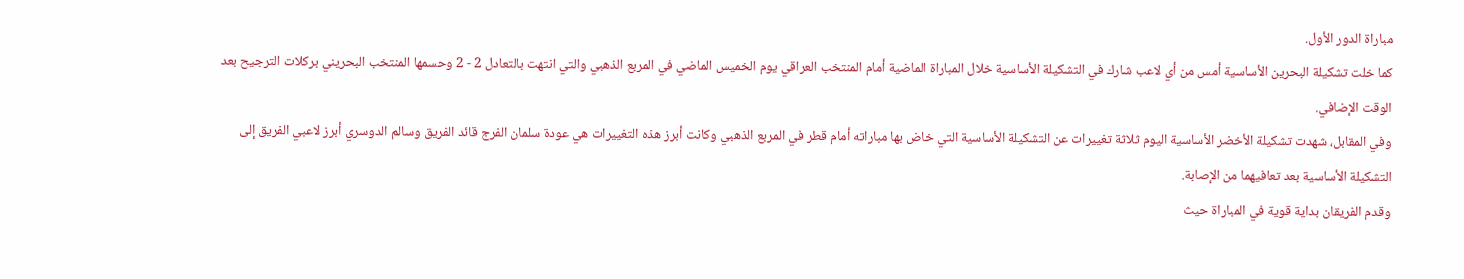مباراة الدور الأول.
كما خلت تشكيلة البحرين الأساسية أمس من أي لاعب شارك في التشكيلة الأساسية خلال المباراة الماضية أمام المنتخب العراقي يوم الخميس الماضي في المربع الذهبي والتي انتهت بالتعادل 2 - 2 وحسمها المنتخب البحريني بركلات الترجيح بعد الوقت الإضافي.
وفي المقابل، شهدت تشكيلة الأخضر الأساسية اليوم ثلاثة تغييرات عن التشكيلة الأساسية التي خاض بها مباراته أمام قطر في المربع الذهبي وكانت أبرز هذه التغييرات هي عودة سلمان الفرج قائد الفريق وسالم الدوسري أبرز لاعبي الفريق إلى التشكيلة الأساسية بعد تعافيهما من الإصابة.
وقدم الفريقان بداية قوية في المباراة حيث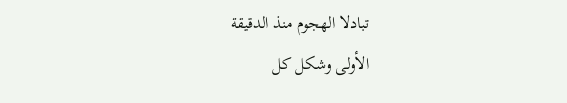تبادلا الهجوم منذ الدقيقة
الأولى وشكل كل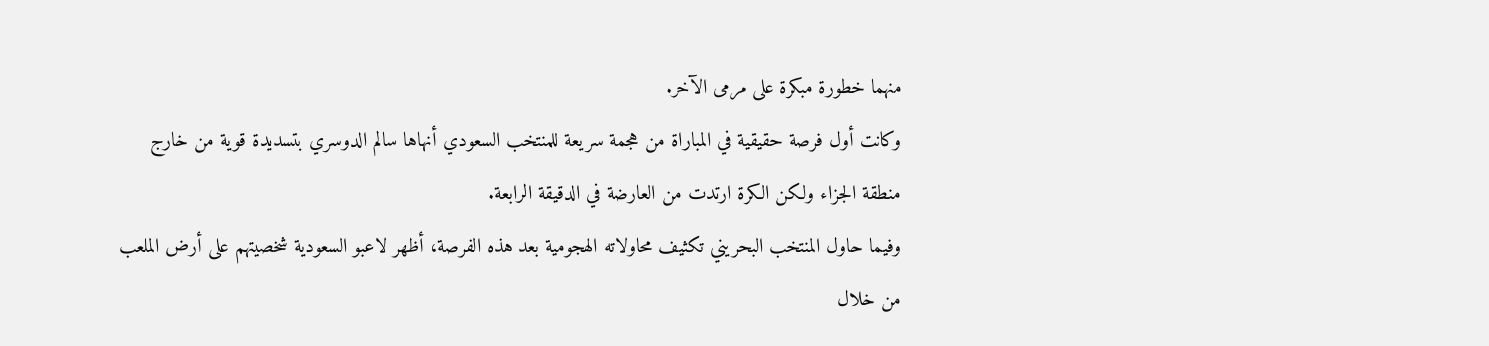منهما خطورة مبكرة على مرمى الآخر.
وكانت أول فرصة حقيقية في المباراة من هجمة سريعة للمنتخب السعودي أنهاها سالم الدوسري بتسديدة قوية من خارج منطقة الجزاء ولكن الكرة ارتدت من العارضة في الدقيقة الرابعة.
وفيما حاول المنتخب البحريني تكثيف محاولاته الهجومية بعد هذه الفرصة، أظهر لاعبو السعودية شخصيتهم على أرض الملعب من خلال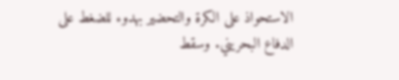الاستحواذ على الكرة والتحضير بهدوء للضغط على الدفاع البحريني. وسقط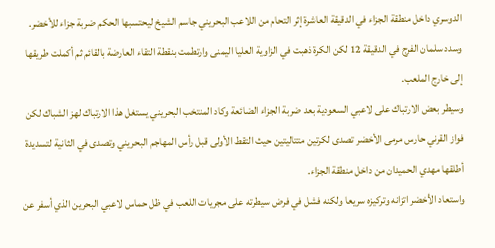الدوسري داخل منطقة الجزاء في الدقيقة العاشرة إثر التحام من اللاعب البحريني جاسم الشيخ ليحتسبها الحكم ضربة جزاء للأخضر.
وسدد سلمان الفرج في الدقيقة 12 لكن الكرة ذهبت في الزاوية العليا اليمنى وارتطمت بنقطة التقاء العارضة بالقائم ثم أكملت طريقها إلى خارج الملعب.
وسيطر بعض الارتباك على لاعبي السعودية بعد ضربة الجزاء الضائعة وكاد المنتخب البحريني يستغل هذا الارتباك لهز الشباك لكن فواز القرني حارس مرمى الأخضر تصدى لكرتين متتاليتين حيث التقط الأولى قبل رأس المهاجم البحريني وتصدى في الثانية لتسديدة أطلقها مهدي الحميدان من داخل منطقة الجزاء.
واستعاد الأخضر اتزانه وتركيزه سريعا ولكنه فشل في فرض سيطرته على مجريات اللعب في ظل حماس لاعبي البحرين الذي أسفر عن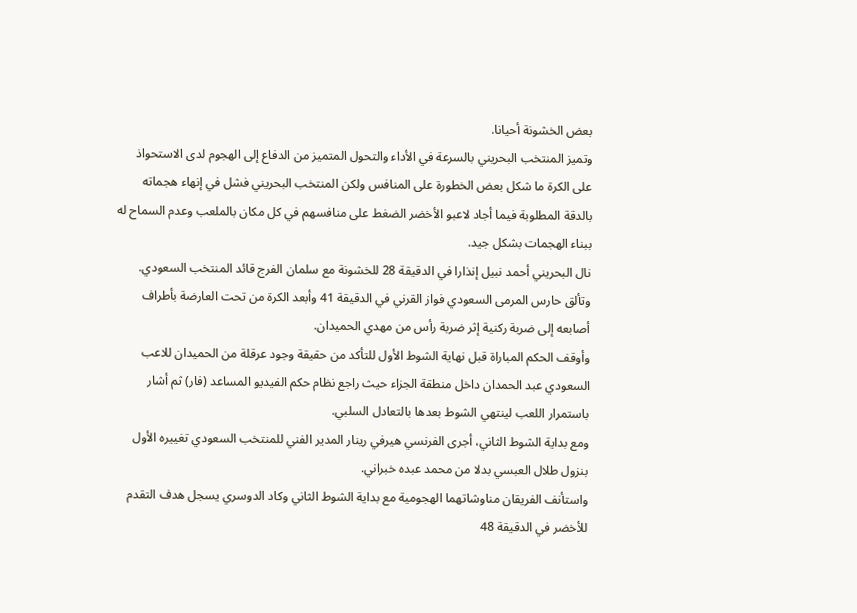بعض الخشونة أحيانا.
وتميز المنتخب البحريني بالسرعة في الأداء والتحول المتميز من الدفاع إلى الهجوم لدى الاستحواذ على الكرة ما شكل بعض الخطورة على المنافس ولكن المنتخب البحريني فشل في إنهاء هجماته بالدقة المطلوبة فيما أجاد لاعبو الأخضر الضغط على منافسهم في كل مكان بالملعب وعدم السماح له ببناء الهجمات بشكل جيد.
نال البحريني أحمد نبيل إنذارا في الدقيقة 28 للخشونة مع سلمان الفرج قائد المنتخب السعودي.
وتألق حارس المرمى السعودي فواز القرني في الدقيقة 41 وأبعد الكرة من تحت العارضة بأطراف أصابعه إلى ضربة ركنية إثر ضربة رأس من مهدي الحميدان.
وأوقف الحكم المباراة قبل نهاية الشوط الأول للتأكد من حقيقة وجود عرقلة من الحميدان للاعب السعودي عبد الحمدان داخل منطقة الجزاء حيث راجع نظام حكم الفيديو المساعد (فار) ثم أشار باستمرار اللعب لينتهي الشوط بعدها بالتعادل السلبي.
ومع بداية الشوط الثاني، أجرى الفرنسي هيرفي رينار المدير الفني للمنتخب السعودي تغييره الأول بنزول طلال العبسي بدلا من محمد عبده خبراني.
واستأنف الفريقان مناوشاتهما الهجومية مع بداية الشوط الثاني وكاد الدوسري يسجل هدف التقدم للأخضر في الدقيقة 48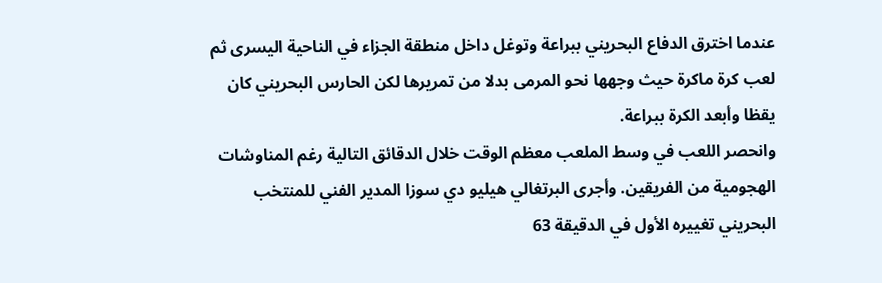عندما اخترق الدفاع البحريني ببراعة وتوغل داخل منطقة الجزاء في الناحية اليسرى ثم لعب كرة ماكرة حيث وجهها نحو المرمى بدلا من تمريرها لكن الحارس البحريني كان يقظا وأبعد الكرة ببراعة.
وانحصر اللعب في وسط الملعب معظم الوقت خلال الدقائق التالية رغم المناوشات الهجومية من الفريقين. وأجرى البرتغالي هيليو دي سوزا المدير الفني للمنتخب البحريني تغييره الأول في الدقيقة 63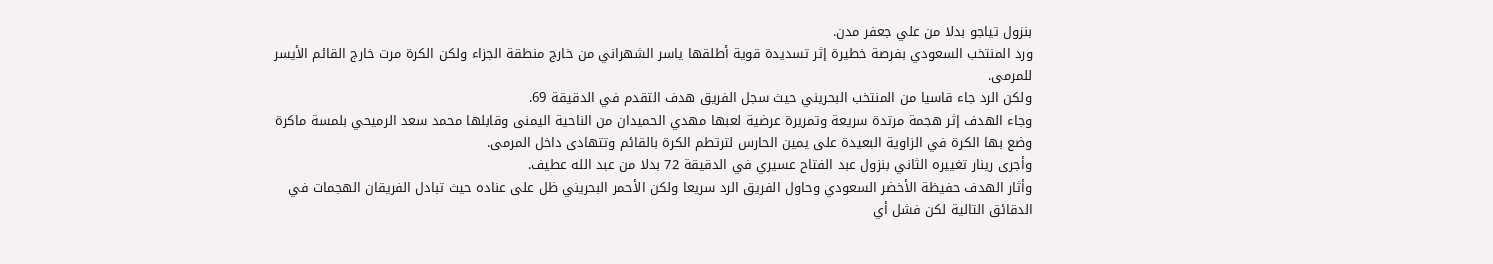بنزول تياجو بدلا من علي جعفر مدن.
ورد المنتخب السعودي بفرصة خطيرة إثر تسديدة قوية أطلقها ياسر الشهراني من خارج منطقة الجزاء ولكن الكرة مرت خارج القائم الأيسر للمرمى.
ولكن الرد جاء قاسيا من المنتخب البحريني حيث سجل الفريق هدف التقدم في الدقيقة 69.
وجاء الهدف إثر هجمة مرتدة سريعة وتمريرة عرضية لعبها مهدي الحميدان من الناحية اليمنى وقابلها محمد سعد الرميحي بلمسة ماكرة وضع بها الكرة في الزاوية البعيدة على يمين الحارس لترتطم الكرة بالقائم وتتهادى داخل المرمى.
وأجرى رينار تغييره الثاني بنزول عبد الفتاح عسيري في الدقيقة 72 بدلا من عبد الله عطيف.
وأثار الهدف حفيظة الأخضر السعودي وحاول الفريق الرد سريعا ولكن الأحمر البحريني ظل على عناده حيث تبادل الفريقان الهجمات في الدقائق التالية لكن فشل أي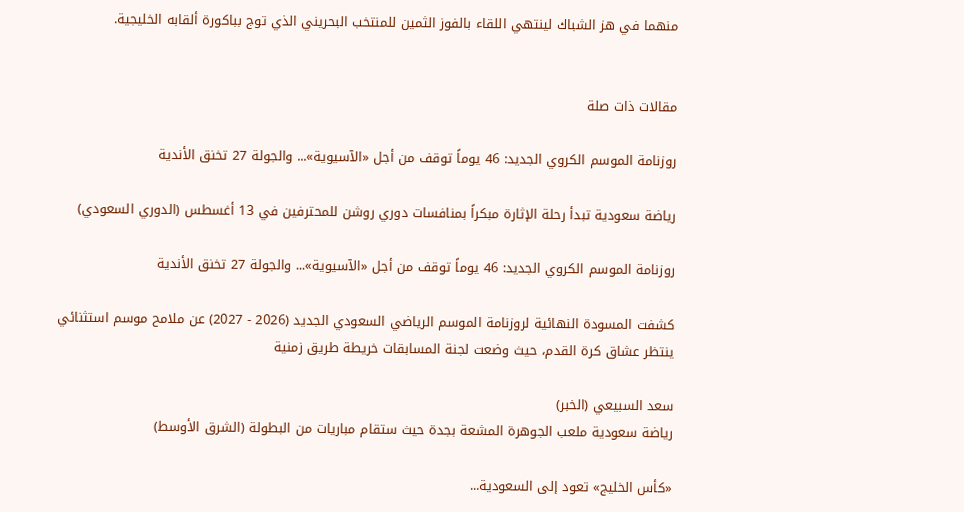منهما في هز الشباك لينتهي اللقاء بالفوز الثمين للمنتخب البحريني الذي توج بباكورة ألقابه الخليجية.


مقالات ذات صلة

روزنامة الموسم الكروي الجديد: 46 يوماً توقف من أجل «الآسيوية»... والجولة 27 تخنق الأندية

رياضة سعودية تبدأ رحلة الإثارة مبكراً بمنافسات دوري روشن للمحترفين في 13 أغسطس (الدوري السعودي)

روزنامة الموسم الكروي الجديد: 46 يوماً توقف من أجل «الآسيوية»... والجولة 27 تخنق الأندية

كشفت المسودة النهائية لروزنامة الموسم الرياضي السعودي الجديد (2026 - 2027) عن ملامح موسم استثنائي ينتظر عشاق كرة القدم، حيث وضعت لجنة المسابقات خريطة طريق زمنية

سعد السبيعي (الخبر)
رياضة سعودية ملعب الجوهرة المشعة بجدة حيث ستقام مباريات من البطولة (الشرق الأوسط)

«كأس الخليج» تعود إلى السعودية...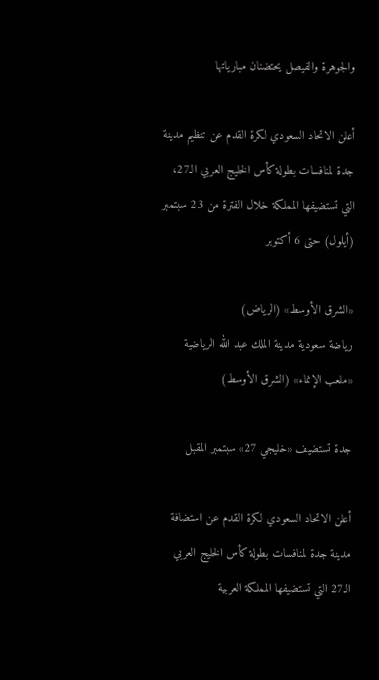والجوهرة والفيصل يحتضنان مبارياتها

أعلن الاتحاد السعودي لكرة القدم عن تنظيم مدينة جدة لمنافسات بطولة كأس الخليج العربي الـ27، التي تستضيفها المملكة خلال الفترة من 23 سبتمبر (أيلول) حتى 6 أكتوبر

«الشرق الأوسط» (الرياض)
رياضة سعودية مدينة الملك عبد الله الرياضية «ملعب الإنماء» (الشرق الأوسط)

جدة تستضيف «خليجي 27» سبتمبر المقبل

أعلن الاتحاد السعودي لكرة القدم عن استضافة مدينة جدة لمنافسات بطولة كأس الخليج العربي الـ27 التي تستضيفها المملكة العربية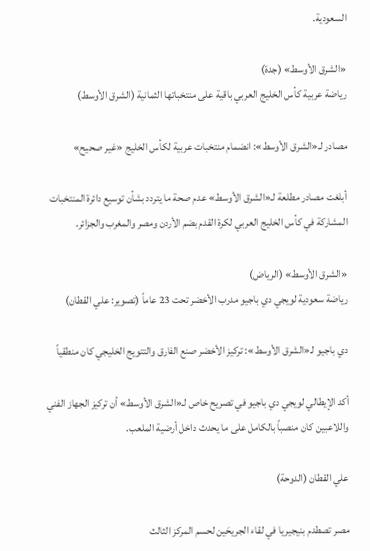السعودية.

«الشرق الأوسط» (جدة)
رياضة عربية كأس الخليج العربي باقية على منتخباتها الثمانية (الشرق الأوسط)

مصادر لـ«الشرق الأوسط»: انضمام منتخبات عربية لكأس الخليج «غير صحيح»

أبلغت مصادر مطلعة لـ«الشرق الأوسط» عدم صحة ما يتردد بشأن توسيع دائرة المنتخبات المشاركة في كأس الخليج العربي لكرة القدم بضم الأردن ومصر والمغرب والجزائر.

«الشرق الأوسط» (الرياض)
رياضة سعودية لويجي دي باجيو مدرب الأخضر تحت 23 عاماً (تصوير: علي القطان)

دي باجيو لـ«الشرق الأوسط»: تركيز الأخضر صنع الفارق والتتويج الخليجي كان منطقياً

أكد الإيطالي لويجي دي باجيو في تصريح خاص لـ«الشرق الأوسط» أن تركيز الجهاز الفني واللاعبين كان منصباً بالكامل على ما يحدث داخل أرضية الملعب.

علي القطان (الدوحة)

مصر تصطدم بنيجيريا في لقاء الجريحَين لحسم المركز الثالث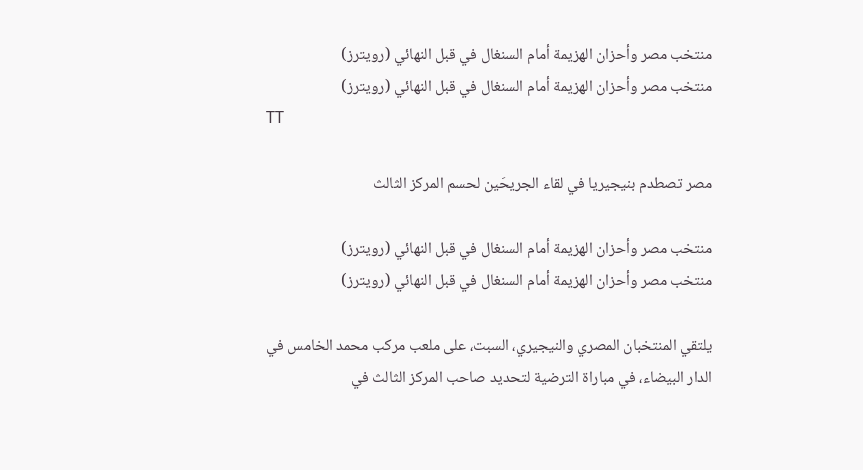منتخب مصر وأحزان الهزيمة أمام السنغال في قبل النهائي (رويترز)
منتخب مصر وأحزان الهزيمة أمام السنغال في قبل النهائي (رويترز)
TT

مصر تصطدم بنيجيريا في لقاء الجريحَين لحسم المركز الثالث

منتخب مصر وأحزان الهزيمة أمام السنغال في قبل النهائي (رويترز)
منتخب مصر وأحزان الهزيمة أمام السنغال في قبل النهائي (رويترز)

يلتقي المنتخبان المصري والنيجيري، السبت، على ملعب مركب محمد الخامس في الدار البيضاء، في مباراة الترضية لتحديد صاحب المركز الثالث في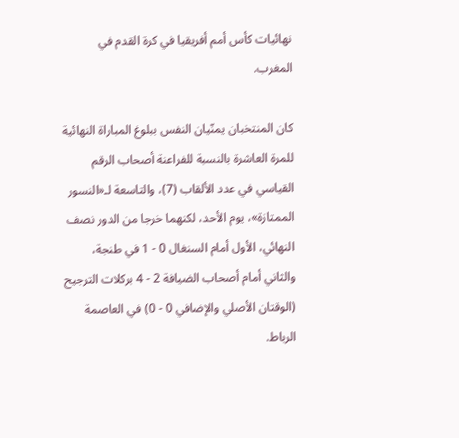نهائيات كأس أمم أفريقيا في كرة القدم في المغرب.

كان المنتخبان يمنّيان النفس ببلوغ المباراة النهائية للمرة العاشرة بالنسبة للفراعنة أصحاب الرقم القياسي في عدد الألقاب (7)، والتاسعة لـ«النسور الممتازة»، يوم الأحد، لكنهما خرجا من الدور نصف النهائي، الأول أمام السنغال 0 - 1 في طنجة، والثاني أمام أصحاب الضيافة 2 - 4 بركلات الترجيح (الوقتان الأصلي والإضافي 0 - 0) في العاصمة الرباط.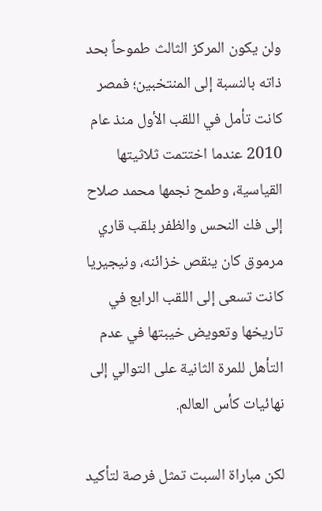ولن يكون المركز الثالث طموحاً بحد ذاته بالنسبة إلى المنتخبين؛ فمصر كانت تأمل في اللقب الأول منذ عام 2010 عندما اختتمت ثلاثيتها القياسية، وطمح نجمها محمد صلاح إلى فك النحس والظفر بلقب قاري مرموق كان ينقص خزائنه، ونيجيريا كانت تسعى إلى اللقب الرابع في تاريخها وتعويض خيبتها في عدم التأهل للمرة الثانية على التوالي إلى نهائيات كأس العالم.

لكن مباراة السبت تمثل فرصة لتأكيد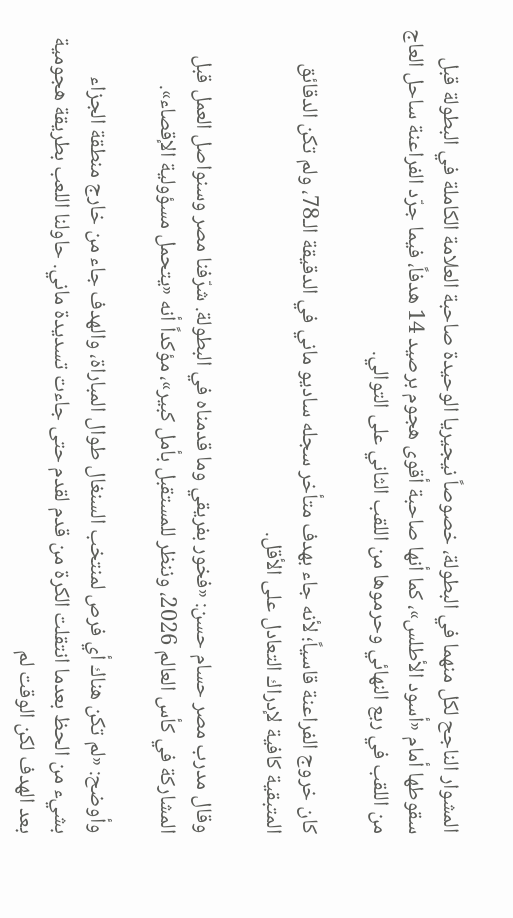المشوار الناجح لكل منهما في البطولة، خصوصاً نيجيريا الوحيدة صاحبة العلامة الكاملة في البطولة قبل سقوطها أمام «أسود الأطلس»، كما أنها صاحبة أقوى هجوم برصيد 14 هدفاً، فيما جرّد الفراعنة ساحل العاج من اللقب في ربع النهائي وحرموها من اللقب الثاني على التوالي.

كان خروج الفراعنة قاسياً؛ لأنه جاء بهدف متأخر سجله ساديو ماني في الدقيقة الـ78، ولم تكن الدقائق المتبقية كافية لإدراك التعادل على الأقل.

وقال مدرب مصر حسام حسن: «فخور بفريقي وما قدمناه في البطولة. شرّفنا مصر وسنواصل العمل قبل المشاركة في كأس العالم 2026، وننظر للمستقبل بأمل كبير»، مؤكداً أنه «يتحمل مسؤولية الإقصاء».

وأوضح: «لم تكن هناك أي فرص لمنتخب السنغال طوال المباراة، والهدف جاء من خارج منطقة الجزاء بشيء من الحظ بعدما انتقلت الكرة من قدم لقدم حتى جاءت تسديدة ماني. حاولنا اللعب بطريقة هجومية بعد الهدف لكن الوقت لم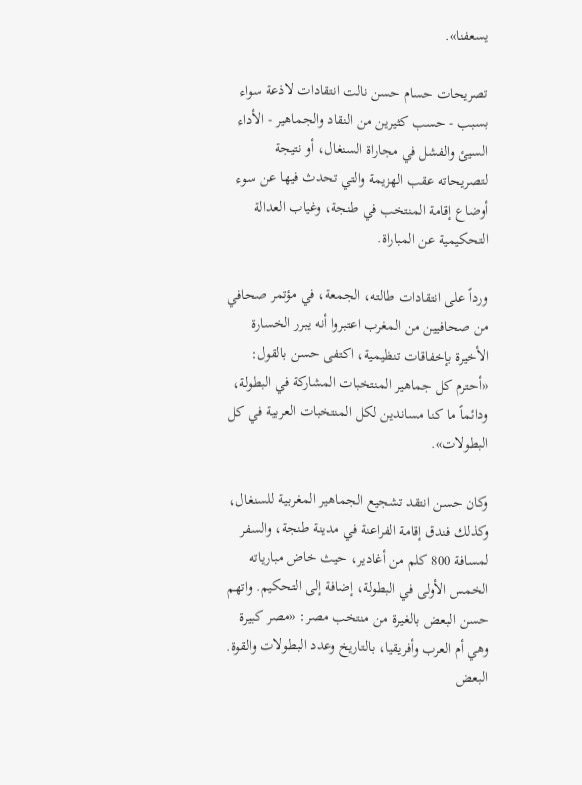يسعفنا».

تصريحات حسام حسن نالت انتقادات لاذعة سواء بسبب - حسب كثيرين من النقاد والجماهير - الأداء السيئ والفشل في مجاراة السنغال، أو نتيجة لتصريحاته عقب الهزيمة والتي تحدث فيها عن سوء أوضاع إقامة المنتخب في طنجة، وغياب العدالة التحكيمية عن المباراة.

ورداً على انتقادات طالته، الجمعة، في مؤتمر صحافي من صحافيين من المغرب اعتبروا أنه يبرر الخسارة الأخيرة بإخفاقات تنظيمية، اكتفى حسن بالقول: «أحترم كل جماهير المنتخبات المشاركة في البطولة، ودائماً ما كنا مساندين لكل المنتخبات العربية في كل البطولات».

وكان حسن انتقد تشجيع الجماهير المغربية للسنغال، وكذلك فندق إقامة الفراعنة في مدينة طنجة، والسفر لمسافة 800 كلم من أغادير، حيث خاض مبارياته الخمس الأولى في البطولة، إضافة إلى التحكيم. واتهم حسن البعض بالغيرة من منتخب مصر: «مصر كبيرة وهي أم العرب وأفريقيا، بالتاريخ وعدد البطولات والقوة. البعض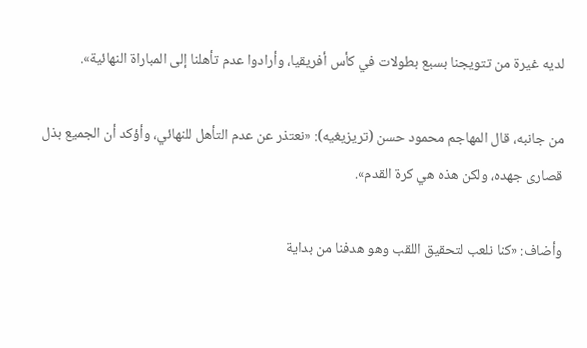لديه غيرة من تتويجنا بسبع بطولات في كأس أفريقيا، وأرادوا عدم تأهلنا إلى المباراة النهائية».

من جانبه، قال المهاجم محمود حسن (تريزيغيه): «نعتذر عن عدم التأهل للنهائي، وأؤكد أن الجميع بذل قصارى جهده، ولكن هذه هي كرة القدم».

وأضاف: «كنا نلعب لتحقيق اللقب وهو هدفنا من بداية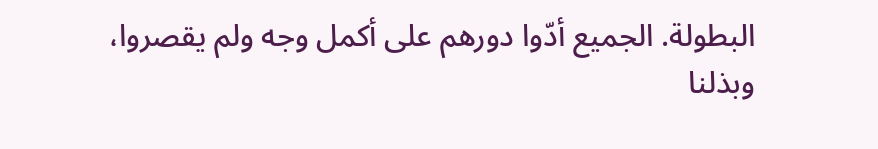البطولة. الجميع أدّوا دورهم على أكمل وجه ولم يقصروا، وبذلنا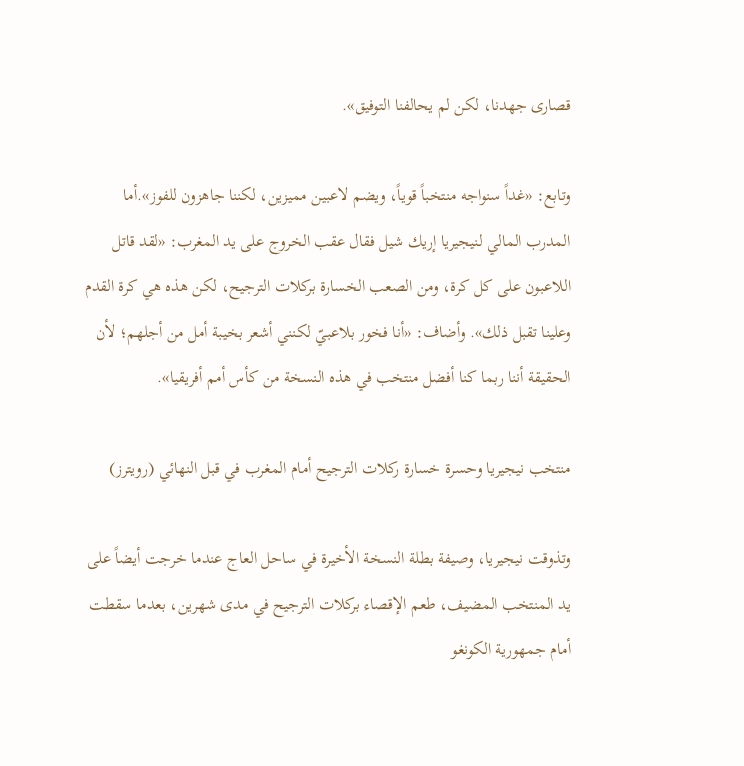قصارى جهدنا، لكن لم يحالفنا التوفيق».

وتابع: «غداً سنواجه منتخباً قوياً، ويضم لاعبين مميزين، لكننا جاهزون للفوز».أما المدرب المالي لنيجيريا إريك شيل فقال عقب الخروج على يد المغرب: «لقد قاتل اللاعبون على كل كرة، ومن الصعب الخسارة بركلات الترجيح، لكن هذه هي كرة القدم وعلينا تقبل ذلك». وأضاف: «أنا فخور بلاعبيّ لكنني أشعر بخيبة أمل من أجلهم؛ لأن الحقيقة أننا ربما كنا أفضل منتخب في هذه النسخة من كأس أمم أفريقيا».

منتخب نيجيريا وحسرة خسارة ركلات الترجيح أمام المغرب في قبل النهائي (رويترز)

وتذوقت نيجيريا، وصيفة بطلة النسخة الأخيرة في ساحل العاج عندما خرجت أيضاً على يد المنتخب المضيف، طعم الإقصاء بركلات الترجيح في مدى شهرين، بعدما سقطت أمام جمهورية الكونغو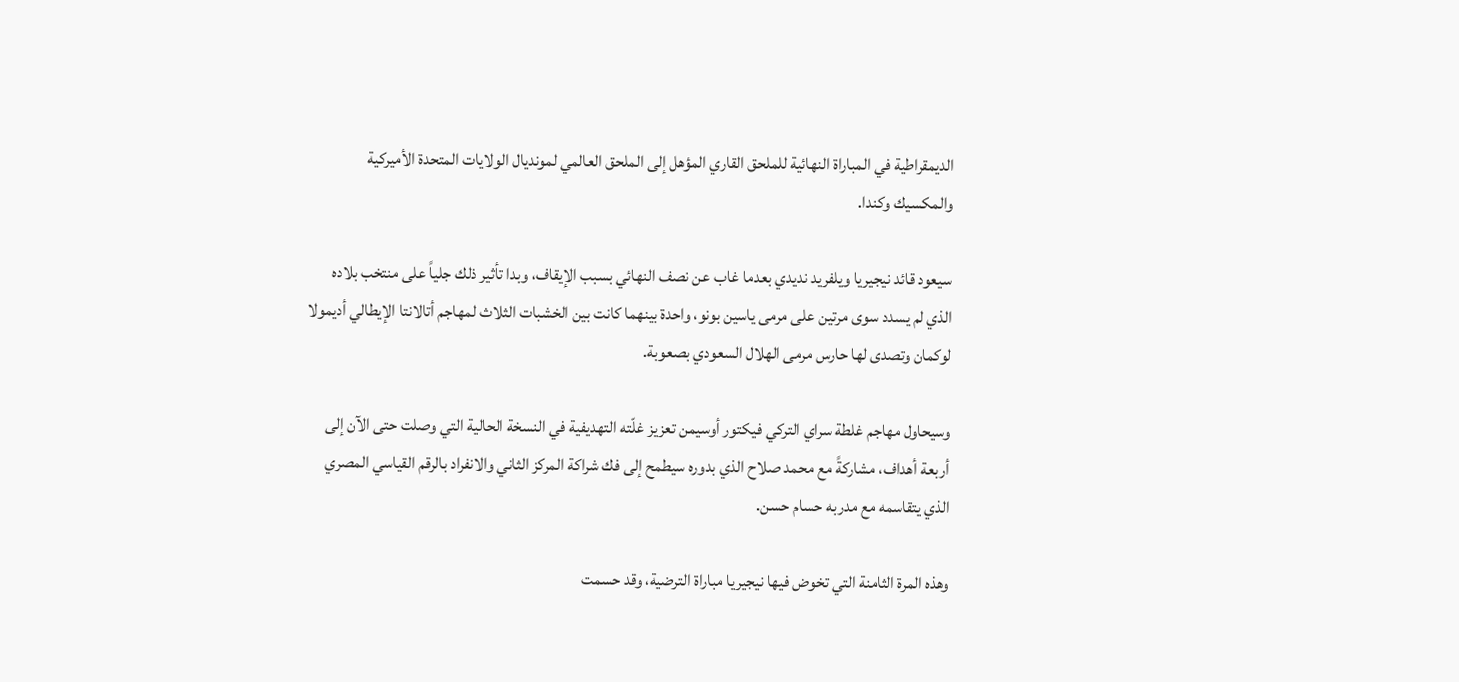الديمقراطية في المباراة النهائية للملحق القاري المؤهل إلى الملحق العالمي لمونديال الولايات المتحدة الأميركية والمكسيك وكندا.

سيعود قائد نيجيريا ويلفريد نديدي بعدما غاب عن نصف النهائي بسبب الإيقاف، وبدا تأثير ذلك جلياً على منتخب بلاده الذي لم يسدد سوى مرتين على مرمى ياسين بونو، واحدة بينهما كانت بين الخشبات الثلاث لمهاجم أتالانتا الإيطالي أديمولا لوكمان وتصدى لها حارس مرمى الهلال السعودي بصعوبة.

وسيحاول مهاجم غلطة سراي التركي فيكتور أوسيمن تعزيز غلّته التهديفية في النسخة الحالية التي وصلت حتى الآن إلى أربعة أهداف، مشاركةً مع محمد صلاح الذي بدوره سيطمح إلى فك شراكة المركز الثاني والانفراد بالرقم القياسي المصري الذي يتقاسمه مع مدربه حسام حسن.

وهذه المرة الثامنة التي تخوض فيها نيجيريا مباراة الترضية، وقد حسمت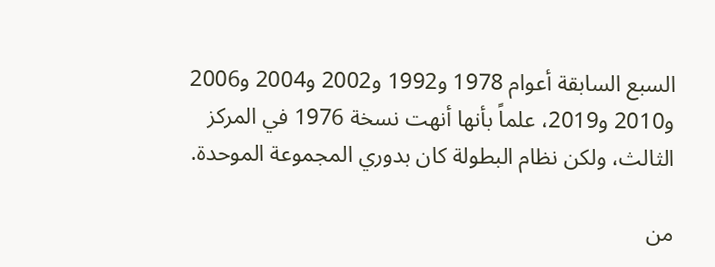السبع السابقة أعوام 1978 و1992 و2002 و2004 و2006 و2010 و2019، علماً بأنها أنهت نسخة 1976 في المركز الثالث، ولكن نظام البطولة كان بدوري المجموعة الموحدة.

من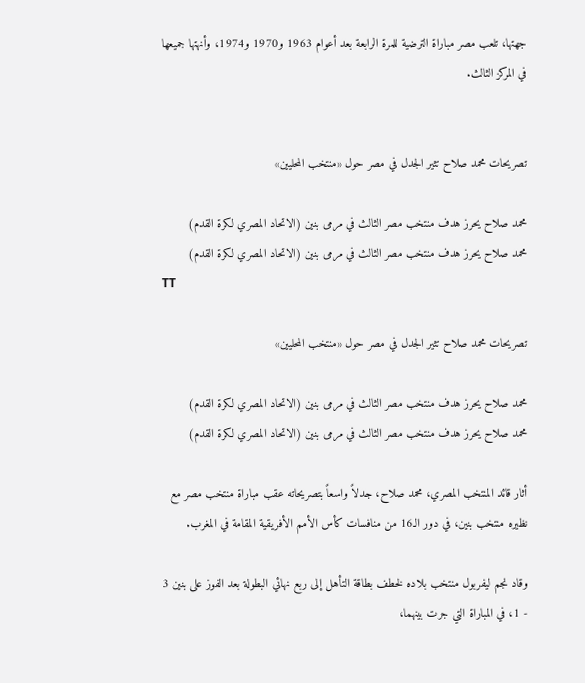جهتها، تلعب مصر مباراة الترضية للمرة الرابعة بعد أعوام 1963 و1970 و1974، وأنهتها جميعها في المركز الثالث.


تصريحات محمد صلاح تثير الجدل في مصر حول «منتخب المحليين»

محمد صلاح يحرز هدف منتخب مصر الثالث في مرمى بنين (الاتحاد المصري لكرة القدم)
محمد صلاح يحرز هدف منتخب مصر الثالث في مرمى بنين (الاتحاد المصري لكرة القدم)
TT

تصريحات محمد صلاح تثير الجدل في مصر حول «منتخب المحليين»

محمد صلاح يحرز هدف منتخب مصر الثالث في مرمى بنين (الاتحاد المصري لكرة القدم)
محمد صلاح يحرز هدف منتخب مصر الثالث في مرمى بنين (الاتحاد المصري لكرة القدم)

أثار قائد المنتخب المصري، محمد صلاح، جدلاً واسعاً بتصريحاته عقب مباراة منتخب مصر مع نظيره منتخب بنين، في دور الـ16 من منافسات كأس الأمم الأفريقية المقامة في المغرب.

وقاد نجم ليفربول منتخب بلاده لخطف بطاقة التأهل إلى ربع نهائي البطولة بعد الفوز على بنين 3 - 1، في المباراة التي جرت بينهما،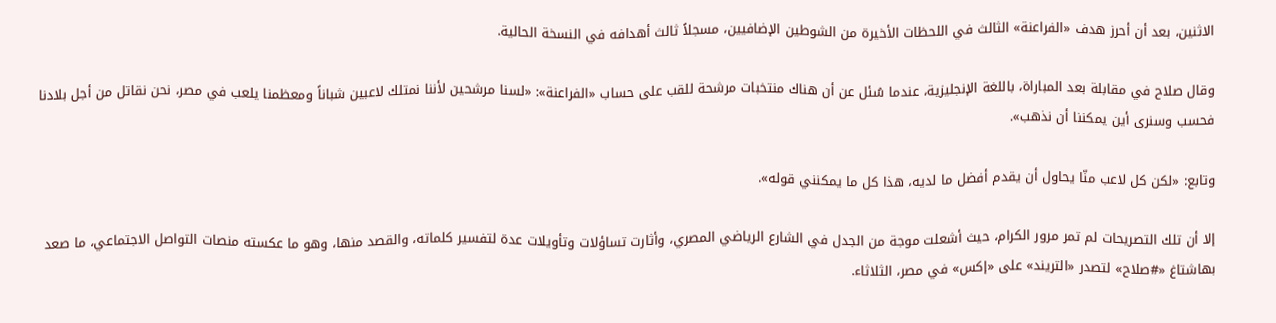الاثنين، بعد أن أحرز هدف «الفراعنة» الثالث في اللحظات الأخيرة من الشوطين الإضافيين، مسجلاً ثالث أهدافه في النسخة الحالية.

وقال صلاح في مقابلة بعد المباراة، باللغة الإنجليزية، عندما سُئل عن أن هناك منتخبات مرشحة للقب على حساب «الفراعنة»: «لسنا مرشحين لأننا نمتلك لاعبين شباناً ومعظمنا يلعب في مصر، نحن نقاتل من أجل بلادنا فحسب وسنرى أين يمكننا أن نذهب».

وتابع: «لكن كل لاعب منّا يحاول أن يقدم أفضل ما لديه، هذا كل ما يمكنني قوله».

إلا أن تلك التصريحات لم تمر مرور الكرام، حيث أشعلت موجة من الجدل في الشارع الرياضي المصري، وأثارت تساؤلات وتأويلات عدة لتفسير كلماته، والقصد منها، وهو ما عكسته منصات التواصل الاجتماعي، ما صعد بهاشتاغ «#صلاح» لتصدر «التريند» على «إكس» في مصر، الثلاثاء.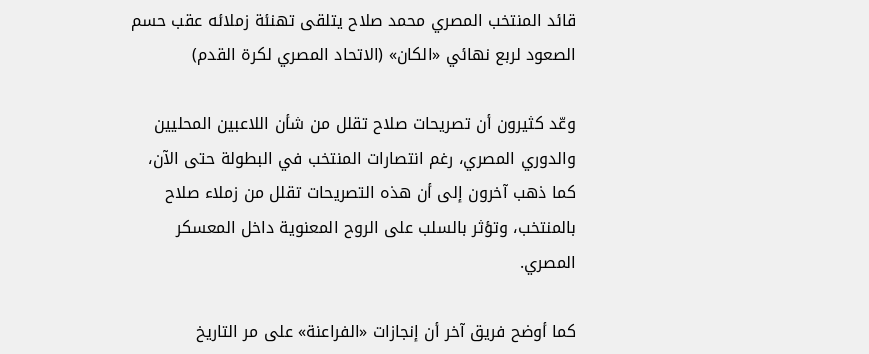قائد المنتخب المصري محمد صلاح يتلقى تهنئة زملائه عقب حسم الصعود لربع نهائي «الكان» (الاتحاد المصري لكرة القدم)

وعّد كثيرون أن تصريحات صلاح تقلل من شأن اللاعبين المحليين والدوري المصري، رغم انتصارات المنتخب في البطولة حتى الآن، كما ذهب آخرون إلى أن هذه التصريحات تقلل من زملاء صلاح بالمنتخب، وتؤثر بالسلب على الروح المعنوية داخل المعسكر المصري.

كما أوضح فريق آخر أن إنجازات «الفراعنة» على مر التاريخ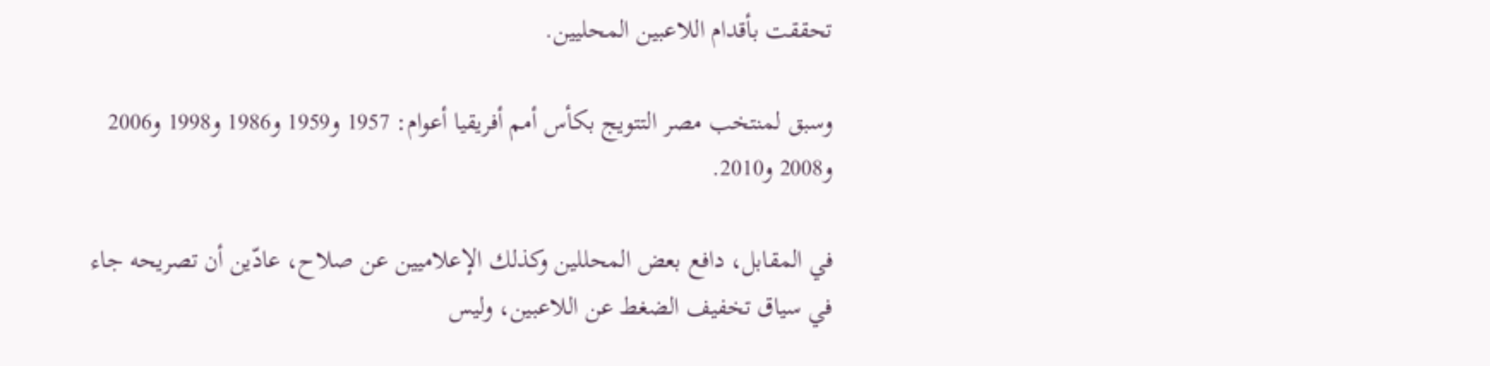تحققت بأقدام اللاعبين المحليين.

وسبق لمنتخب مصر التتويج بكأس أمم أفريقيا أعوام: 1957 و1959 و1986 و1998 و2006 و2008 و2010.

في المقابل، دافع بعض المحللين وكذلك الإعلاميين عن صلاح، عادّين أن تصريحه جاء في سياق تخفيف الضغط عن اللاعبين، وليس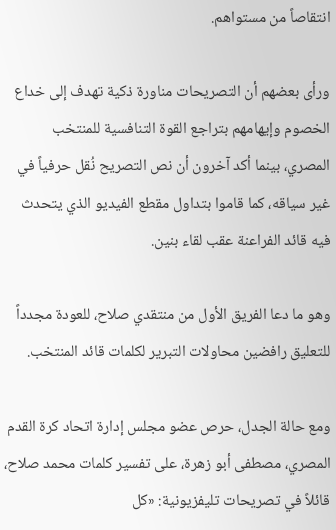انتقاصاً من مستواهم.

ورأى بعضهم أن التصريحات مناورة ذكية تهدف إلى خداع الخصوم وإيهامهم بتراجع القوة التنافسية للمنتخب المصري، بينما أكد آخرون أن نص التصريح نُقل حرفياً في غير سياقه، كما قاموا بتداول مقطع الفيديو الذي يتحدث فيه قائد الفراعنة عقب لقاء بنين.

وهو ما دعا الفريق الأول من منتقدي صلاح، للعودة مجدداً للتعليق رافضين محاولات التبرير لكلمات قائد المنتخب.

ومع حالة الجدل، حرص عضو مجلس إدارة اتحاد كرة القدم المصري، مصطفى أبو زهرة، على تفسير كلمات محمد صلاح، قائلاً في تصريحات تليفزيونية: «كل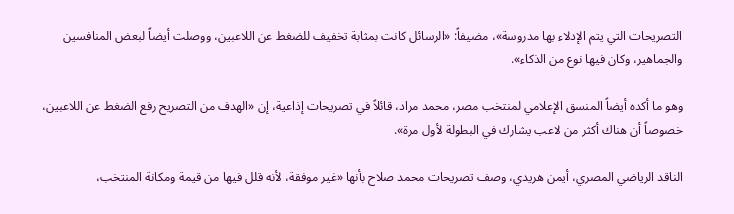التصريحات التي يتم الإدلاء بها مدروسة»، مضيفاً: «الرسائل كانت بمثابة تخفيف للضغط عن اللاعبين، ووصلت أيضاً لبعض المنافسين والجماهير، وكان فيها نوع من الذكاء».

وهو ما أكده أيضاً المنسق الإعلامي لمنتخب مصر، محمد مراد، قائلاً في تصريحات إذاعية، إن «الهدف من التصريح رفع الضغط عن اللاعبين، خصوصاً أن هناك أكثر من لاعب يشارك في البطولة لأول مرة».

الناقد الرياضي المصري، أيمن هريدي، وصف تصريحات محمد صلاح بأنها «غير موفقة، لأنه قلل فيها من قيمة ومكانة المنتخب،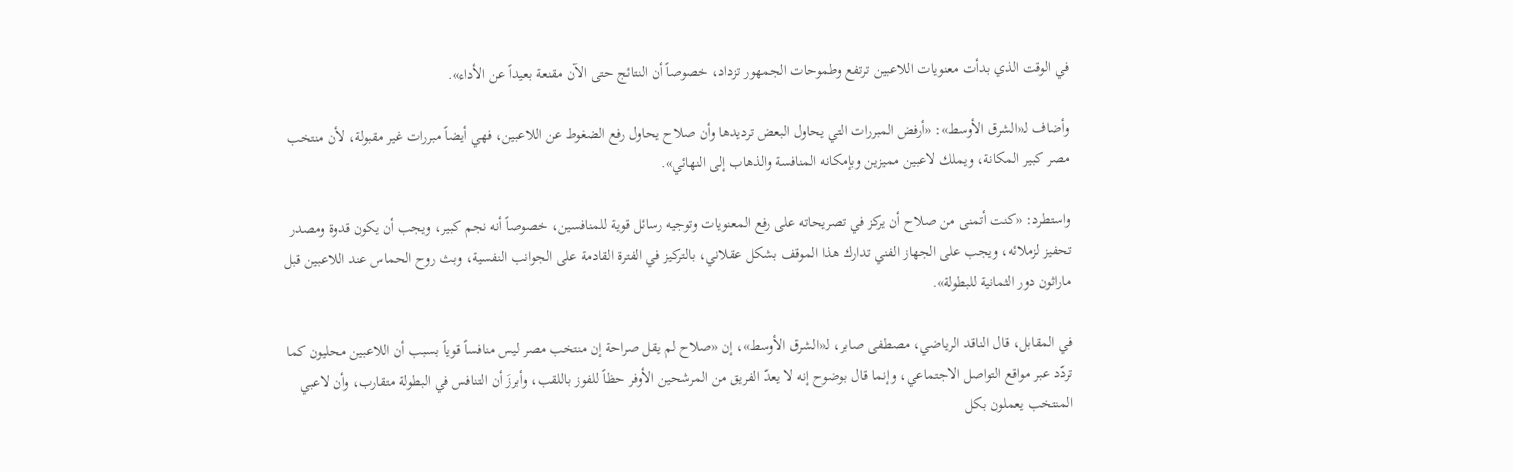في الوقت الذي بدأت معنويات اللاعبين ترتفع وطموحات الجمهور تزداد، خصوصاً أن النتائج حتى الآن مقنعة بعيداً عن الأداء».

وأضاف لـ«الشرق الأوسط»: «أرفض المبررات التي يحاول البعض ترديدها وأن صلاح يحاول رفع الضغوط عن اللاعبين، فهي أيضاً مبررات غير مقبولة، لأن منتخب مصر كبير المكانة، ويملك لاعبين مميزين وبإمكانه المنافسة والذهاب إلى النهائي».

واستطرد: «كنت أتمنى من صلاح أن يركز في تصريحاته على رفع المعنويات وتوجيه رسائل قوية للمنافسين، خصوصاً أنه نجم كبير، ويجب أن يكون قدوة ومصدر تحفيز لزملائه، ويجب على الجهاز الفني تدارك هذا الموقف بشكل عقلاني، بالتركيز في الفترة القادمة على الجوانب النفسية، وبث روح الحماس عند اللاعبين قبل ماراثون دور الثمانية للبطولة».

في المقابل، قال الناقد الرياضي، مصطفى صابر، لـ«الشرق الأوسط»، إن «صلاح لم يقل صراحة إن منتخب مصر ليس منافساً قوياً بسبب أن اللاعبين محليون كما تردّد عبر مواقع التواصل الاجتماعي، وإنما قال بوضوح إنه لا يعدّ الفريق من المرشحين الأوفر حظاً للفوز باللقب، وأبرزَ أن التنافس في البطولة متقارب، وأن لاعبي المنتخب يعملون بكل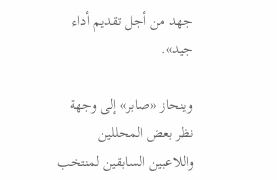جهد من أجل تقديم أداء جيد».

وينحاز «صابر» إلى وجهة نظر بعض المحللين واللاعبين السابقين لمنتخب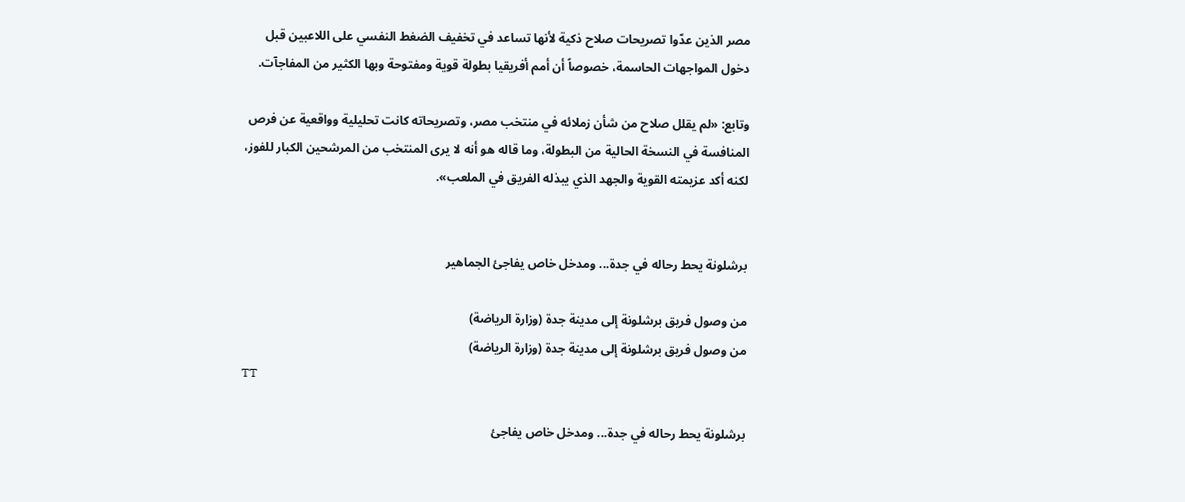مصر الذين عدّوا تصريحات صلاح ذكية لأنها تساعد في تخفيف الضغط النفسي على اللاعبين قبل دخول المواجهات الحاسمة، خصوصاً أن أمم أفريقيا بطولة قوية ومفتوحة وبها الكثير من المفاجآت.

وتابع: «لم يقلل صلاح من شأن زملائه في منتخب مصر، وتصريحاته كانت تحليلية وواقعية عن فرص المنافسة في النسخة الحالية من البطولة، وما قاله هو أنه لا يرى المنتخب من المرشحين الكبار للفوز، لكنه أكد عزيمته القوية والجهد الذي يبذله الفريق في الملعب».


برشلونة يحط رحاله في جدة... ومدخل خاص يفاجئ الجماهير

من وصول فريق برشلونة إلى مدينة جدة (وزارة الرياضة)
من وصول فريق برشلونة إلى مدينة جدة (وزارة الرياضة)
TT

برشلونة يحط رحاله في جدة... ومدخل خاص يفاجئ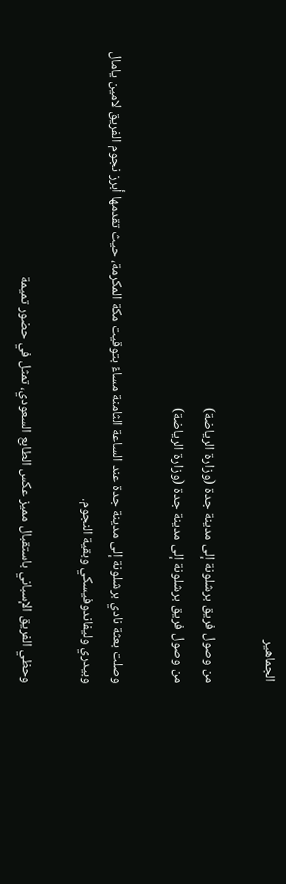الجماهير

من وصول فريق برشلونة إلى مدينة جدة (وزارة الرياضة)
من وصول فريق برشلونة إلى مدينة جدة (وزارة الرياضة)

وصلت بعثة نادي برشلونة إلى مدينة جدة عند الساعة الثامنة مساءً بتوقيت مكة المكرمة، حيث تقدمها أبرز نجوم الفريق لامين يامال وبيدري وليفاندوفيسكي وبقية النجوم.

وحظي الفريق الإسباني باستقبال مميز عكس الطابع السعودي، تمثل في حضور تميمة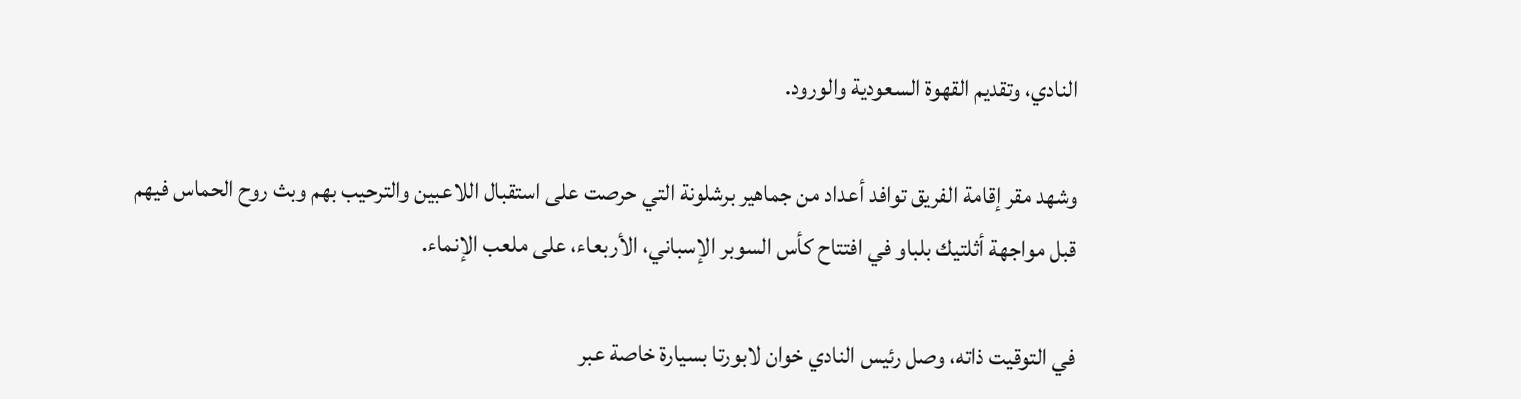النادي، وتقديم القهوة السعودية والورود.

وشهد مقر إقامة الفريق توافد أعداد من جماهير برشلونة التي حرصت على استقبال اللاعبين والترحيب بهم وبث روح الحماس فيهم قبل مواجهة أثلتيك بلباو في افتتاح كأس السوبر الإسباني، الأربعاء، على ملعب الإنماء.

في التوقيت ذاته، وصل رئيس النادي خوان لابورتا بسيارة خاصة عبر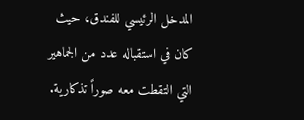المدخل الرئيسي للفندق، حيث كان في استقباله عدد من الجماهير التي التقطت معه صوراً تذكارية.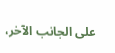على الجانب الآخر،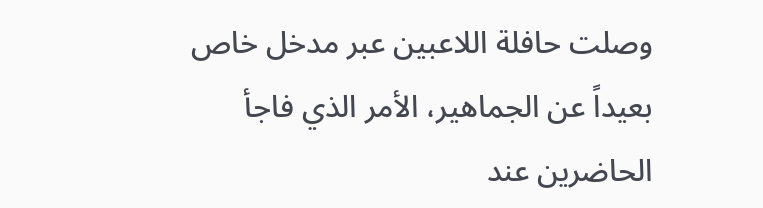وصلت حافلة اللاعبين عبر مدخل خاص بعيداً عن الجماهير، الأمر الذي فاجأ الحاضرين عند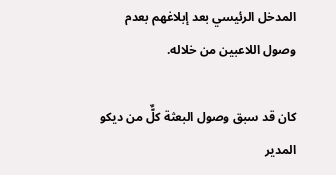المدخل الرئيسي بعد إبلاغهم بعدم وصول اللاعبين من خلاله.

كان قد سبق وصول البعثة كلٌّ من ديكو المدير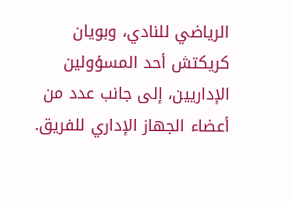الرياضي للنادي، وبويان كريكتش أحد المسؤولين الإداريين، إلى جانب عدد من أعضاء الجهاز الإداري للفريق.